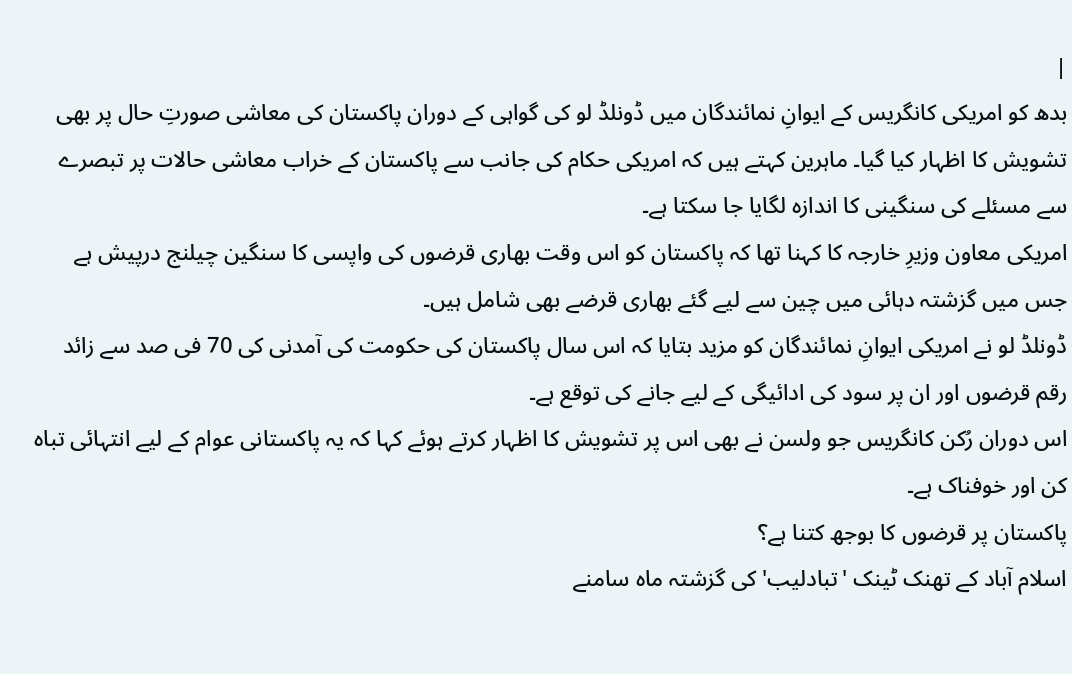|
بدھ کو امریکی کانگریس کے ایوانِ نمائندگان میں ڈونلڈ لو کی گواہی کے دوران پاکستان کی معاشی صورتِ حال پر بھی تشویش کا اظہار کیا گیا۔ ماہرین کہتے ہیں کہ امریکی حکام کی جانب سے پاکستان کے خراب معاشی حالات پر تبصرے سے مسئلے کی سنگینی کا اندازہ لگایا جا سکتا ہے۔
امریکی معاون وزیرِ خارجہ کا کہنا تھا کہ پاکستان کو اس وقت بھاری قرضوں کی واپسی کا سنگین چیلنج درپیش ہے جس میں گزشتہ دہائی میں چین سے لیے گئے بھاری قرضے بھی شامل ہیں۔
ڈونلڈ لو نے امریکی ایوانِ نمائندگان کو مزید بتایا کہ اس سال پاکستان کی حکومت کی آمدنی کی 70 فی صد سے زائد رقم قرضوں اور ان پر سود کی ادائیگی کے لیے جانے کی توقع ہے۔
اس دوران رُکن کانگریس جو ولسن نے بھی اس پر تشویش کا اظہار کرتے ہوئے کہا کہ یہ پاکستانی عوام کے لیے انتہائی تباہ کن اور خوفناک ہے۔
پاکستان پر قرضوں کا بوجھ کتنا ہے؟
اسلام آباد کے تھنک ٹینک 'تبادلیب' کی گزشتہ ماہ سامنے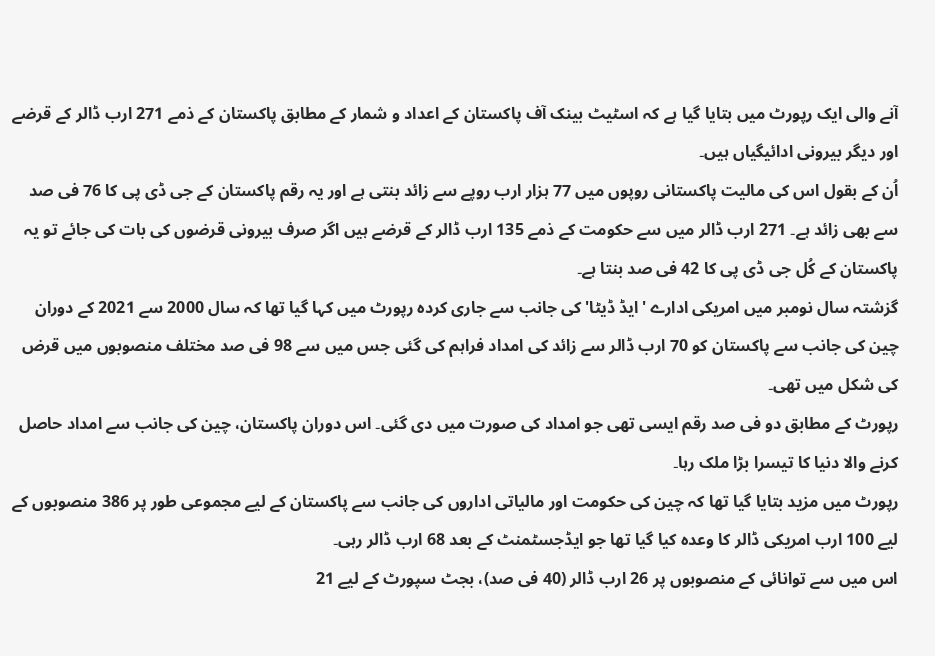آنے والی ایک رپورٹ میں بتایا گیا ہے کہ اسٹیٹ بینک آف پاکستان کے اعداد و شمار کے مطابق پاکستان کے ذمے 271 ارب ڈالر کے قرضے اور دیگر بیرونی ادائیگیاں ہیں۔
اُن کے بقول اس کی مالیت پاکستانی روپوں میں 77 ہزار ارب روپے سے زائد بنتی ہے اور یہ رقم پاکستان کے جی ڈی پی کا 76 فی صد سے بھی زائد ہے۔ 271 ارب ڈالر میں سے حکومت کے ذمے 135 ارب ڈالر کے قرضے ہیں اگر صرف بیرونی قرضوں کی بات کی جائے تو یہ پاکستان کے کُل جی ڈی پی کا 42 فی صد بنتا ہے۔
گزشتہ سال نومبر میں امریکی ادارے 'ایڈ ڈیٹا' کی جانب سے جاری کردہ رپورٹ میں کہا گیا تھا کہ سال 2000 سے 2021 کے دوران چین کی جانب سے پاکستان کو 70 ارب ڈالر سے زائد کی امداد فراہم کی گئی جس میں سے 98 فی صد مختلف منصوبوں میں قرض کی شکل میں تھی۔
رپورٹ کے مطابق دو فی صد رقم ایسی تھی جو امداد کی صورت میں دی گئی۔ اس دوران پاکستان، چین کی جانب سے امداد حاصل کرنے والا دنیا کا تیسرا بڑا ملک رہا۔
رپورٹ میں مزید بتایا گیا تھا کہ چین کی حکومت اور مالیاتی اداروں کی جانب سے پاکستان کے لیے مجموعی طور پر 386 منصوبوں کے لیے 100 ارب امریکی ڈالر کا وعدہ کیا گیا تھا جو ایڈجسٹمنٹ کے بعد 68 ارب ڈالر رہی۔
اس میں سے توانائی کے منصوبوں پر 26 ارب ڈالر (40 فی صد)، بجٹ سپورٹ کے لیے 21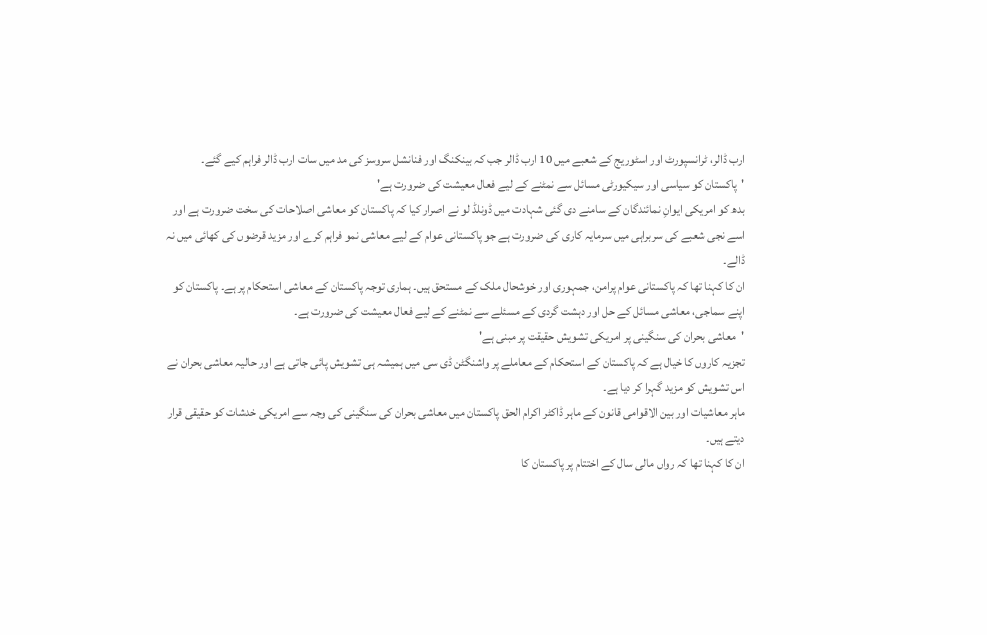ارب ڈالر، ٹرانسپورٹ اور اسٹوریج کے شعبے میں 10 ارب ڈالر جب کہ بینکنگ اور فنانشل سروسز کی مد میں سات ارب ڈالر فراہم کیے گئے۔
'پاکستان کو سیاسی اور سیکیورٹی مسائل سے نمٹنے کے لیے فعال معیشت کی ضرورت ہے'
بدھ کو امریکی ایوانِ نمائندگان کے سامنے دی گئی شہادت میں ڈونلڈ لو نے اصرار کیا کہ پاکستان کو معاشی اصلاحات کی سخت ضرورت ہے اور اسے نجی شعبے کی سربراہی میں سرمایہ کاری کی ضرورت ہے جو پاکستانی عوام کے لیے معاشی نمو فراہم کرے اور مزید قرضوں کی کھائی میں نہ ڈالے۔
ان کا کہنا تھا کہ پاکستانی عوام پرامن، جمہوری اور خوشحال ملک کے مستحق ہیں۔ ہماری توجہ پاکستان کے معاشی استحکام پر ہے۔ پاکستان کو اپنے سماجی، معاشی مسائل کے حل اور دہشت گردی کے مسئلے سے نمٹنے کے لیے فعال معیشت کی ضرورت ہے۔
'معاشی بحران کی سنگینی پر امریکی تشویش حقیقت پر مبنی ہے'
تجزیہ کاروں کا خیال ہے کہ پاکستان کے استحکام کے معاملے پر واشنگٹن ڈی سی میں ہمیشہ ہی تشویش پائی جاتی ہے اور حالیہ معاشی بحران نے اس تشویش کو مزید گہرا کر دیا ہے۔
ماہر معاشیات اور بین الاقوامی قانون کے ماہر ڈاکٹر اکرام الحق پاکستان میں معاشی بحران کی سنگینی کی وجہ سے امریکی خدشات کو حقیقی قرار دیتے ہیں۔
ان کا کہنا تھا کہ رواں مالی سال کے اختتام پر پاکستان کا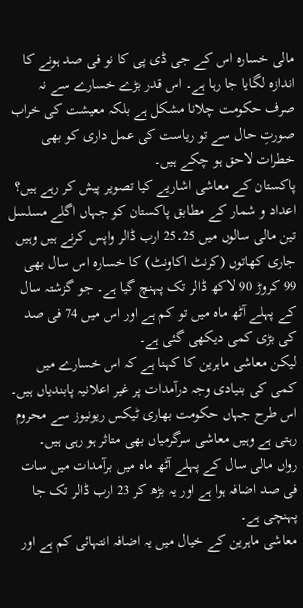مالی خسارہ اس کے جی ڈی پی کا نو فی صد ہونے کا اندازہ لگایا جا رہا ہے۔ اس قدر بڑے خسارے سے نہ صرف حکومت چلانا مشکل ہے بلکہ معیشت کی خراب صورتِ حال سے تو ریاست کی عمل داری کو بھی خطرات لاحق ہو چکے ہیں۔
پاکستان کے معاشی اشاریے کیا تصویر پیش کر رہے ہیں؟
اعداد و شمار کے مطابق پاکستان کو جہاں اگلے مسلسل تین مالی سالوں میں 25۔25 ارب ڈالر واپس کرنے ہیں وہیں جاری کھاتوں (کرنٹ اکاونٹ) کا خسارہ اس سال بھی 99 کروڑ 90 لاکھ ڈالر تک پہنچ گیا ہے۔ جو گزشتہ سال کے پہلے آٹھ ماہ میں تو کم ہے اور اس میں 74 فی صد کی بڑی کمی دیکھی گئی ہے۔
لیکن معاشی ماہرین کا کہنا ہے کہ اس خسارے میں کمی کی بنیادی وجہ درآمدات پر غیر اعلانیہ پابندیاں ہیں۔ اس طرح جہاں حکومت بھاری ٹیکس ریونیوز سے محروم رہتی ہے وہیں معاشی سرگرمیاں بھی متاثر ہو رہی ہیں۔
رواں مالی سال کے پہلے آٹھ ماہ میں برآمدات میں سات فی صد اضافہ ہوا ہے اور یہ بڑھ کر 23 ارب ڈالر تک جا پہنچی ہے۔
معاشی ماہرین کے خیال میں یہ اضافہ انتہائی کم ہے اور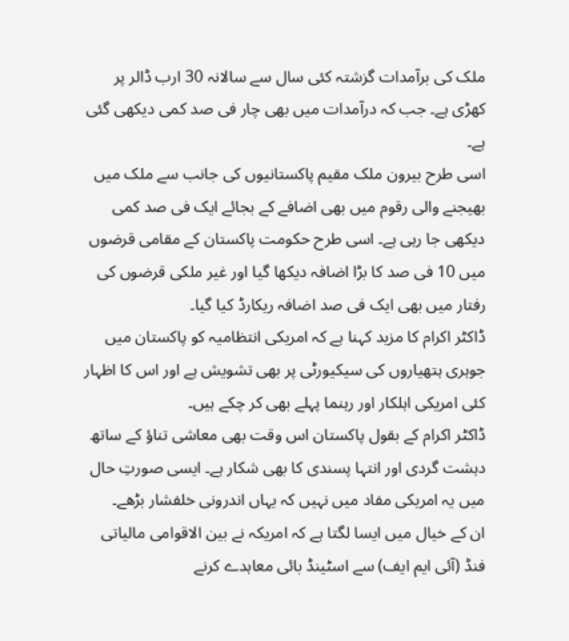ملک کی برآمدات گزشتہ کئی سال سے سالانہ 30 ارب ڈالر پر کھڑی ہے۔ جب کہ درآمدات میں بھی چار فی صد کمی دیکھی گئی ہے۔
اسی طرح بیرون ملک مقیم پاکستانیوں کی جانب سے ملک میں بھیجنے والی رقوم میں بھی اضافے کے بجائے ایک فی صد کمی دیکھی جا رہی ہے۔ اسی طرح حکومت پاکستان کے مقامی قرضوں میں 10 فی صد کا بڑا اضافہ دیکھا گیا اور غیر ملکی قرضوں کی رفتار میں بھی ایک فی صد اضافہ ریکارڈ کیا گیا۔
ڈاکٹر اکرام کا مزید کہنا ہے کہ امریکی انتظامیہ کو پاکستان میں جوہری ہتھیاروں کی سیکیورٹی پر بھی تشویش ہے اور اس کا اظہار کئی امریکی اہلکار اور رہنما پہلے بھی کر چکے ہیں۔
ڈاکٹر اکرام کے بقول پاکستان اس وقت بھی معاشی تناؤ کے ساتھ دہشت گردی اور انتہا پسندی کا بھی شکار ہے۔ ایسی صورتِ حال میں یہ امریکی مفاد میں نہیں کہ یہاں اندرونی خلفشار بڑھے۔
ان کے خیال میں ایسا لگتا ہے کہ امریکہ نے بین الاقوامی مالیاتی فنڈ (آئی ایم ایف) سے اسٹینڈ بائی معاہدے کرنے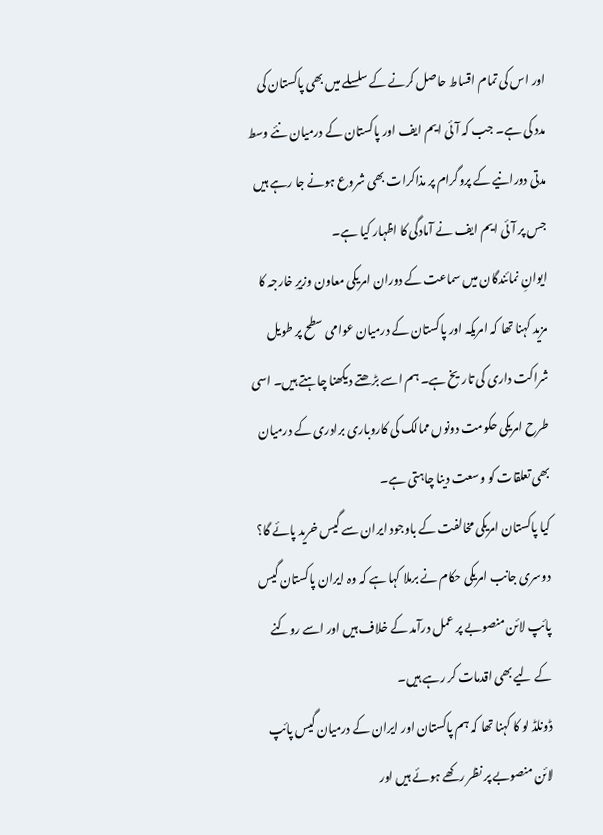اور اس کی تمام اقساط حاصل کرنے کے سلسلے میں بھی پاکستان کی مدد کی ہے۔ جب کہ آئی ایم ایف اور پاکستان کے درمیان نئے وسط مدتی دورانیے کے پروگرام پر مذاکرات بھی شروع ہونے جا رہے ہیں جس پر آئی ایم ایف نے آمادگی کا اظہار کیا ہے۔
ایوانِ نمائندگان میں سماعت کے دوران امریکی معاون وزیرِ خارجہ کا مزید کہنا تھا کہ امریکہ اور پاکستان کے درمیان عوامی سطح پر طویل شراکت داری کی تاریخ ہے۔ ہم اسے بڑھتے دیکھنا چاہتے ہیں۔ اسی طرح امریکی حکومت دونوں ممالک کی کاروباری برادری کے درمیان بھی تعلقات کو وسعت دینا چاہتی ہے۔
کیا پاکستان امریکی مخالفت کے باوجود ایران سے گیس خرید پائے گا؟
دوسری جانب امریکی حکام نے برملا کہا ہے کہ وہ ایران پاکستان گیس پائپ لائن منصوبے پر عمل درآمد کے خلاف ہیں اور اسے روکنے کے لیے بھی اقدمات کر رہے ہیں۔
ڈونلڈ لو کا کہنا تھا کہ ہم پاکستان اور ایران کے درمیان گیس پائپ لائن منصوبے پر نظر رکھے ہوئے ہیں اور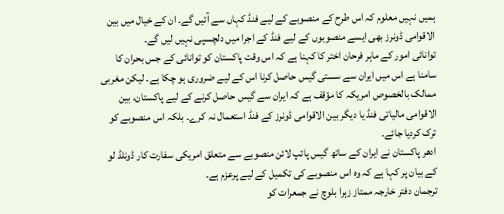ہمیں نہیں معلوم کہ اس طرح کے منصوبے کے لیے فنڈ کہاں سے آئیں گے۔ ان کے خیال میں بین الاقوامی ڈونرز بھی ایسے منصوبوں کے لیے فنڈ کے اجرا میں دلچسپی نہیں لیں گے۔
توانائی امور کے ماہر فرحان اختر کا کہنا ہے کہ اس وقت پاکستان کو توانائی کے جس بحران کا سامنا ہے اس میں ایران سے سستی گیس حاصل کرنا اس کے لیے ضروری ہو چکا ہے۔ لیکن مغربی ممالک بالخصوص امریکہ کا مؤقف ہے کہ ایران سے گیس حاصل کرنے کے لیے پاکستان، بین الاقوامی مالیاتی فنڈ یا دیگر بین الاقوامی ڈونرز کے فنڈ استعمال نہ کرے۔ بلکہ اس منصوبے کو ترک کردیا جائے۔
ادھر پاکستان نے ایران کے ساتھ گیس پائپ لائن منصوبے سے متعلق امریکی سفارت کار ڈونلڈ لو کے بیان پر کہا ہے کہ وہ اس منصوبے کی تکمیل کے لیے پرعزم ہے۔
ترجمان دفتر خارجہ ممتاز زہرا بلوچ نے جمعرات کو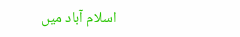اسلام آباد میں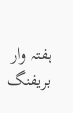ہفتہ وار بریفنگ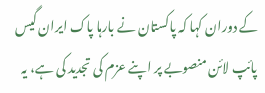کے دوران کہا کہ پاکستان نے بارہا پاک ایران گیس پائپ لائن منصوبے پر اپنے عزم کی تجدید کی ہے، یہ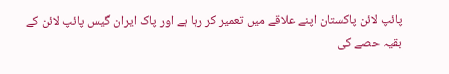پائپ لائن پاکستان اپنے علاقے میں تعمیر کر رہا ہے اور پاک ایران گیس پائپ لائن کے بقیہ حصے کی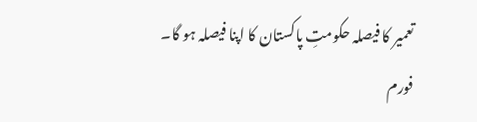تعمیر کا فیصلہ حکومتِ پاکستان کا اپنا فیصلہ ہو گا۔
فورم